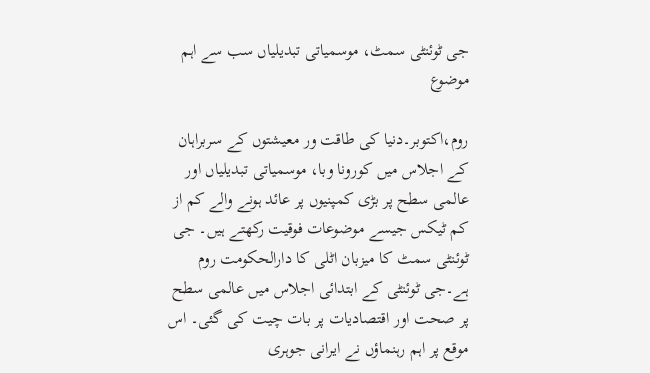جی ٹوئنٹی سمٹ، موسمیاتی تبدیلیاں سب سے اہم موضوع

روم،اکتوبر۔دنیا کی طاقت ور معیشتوں کے سربراہان کے اجلاس میں کورونا وبا، موسمیاتی تبدیلیاں اور عالمی سطح پر بڑی کمپنیوں پر عائد ہونے والے کم از کم ٹیکس جیسے موضوعات فوقیت رکھتے ہیں۔ جی ٹوئنٹی سمٹ کا میزبان اٹلی کا دارالحکومت روم ہے۔جی ٹوئنٹی کے ابتدائی اجلاس میں عالمی سطح پر صحت اور اقتصادیات پر بات چیت کی گئی۔ اس موقع پر اہم رہنماؤں نے ایرانی جوہری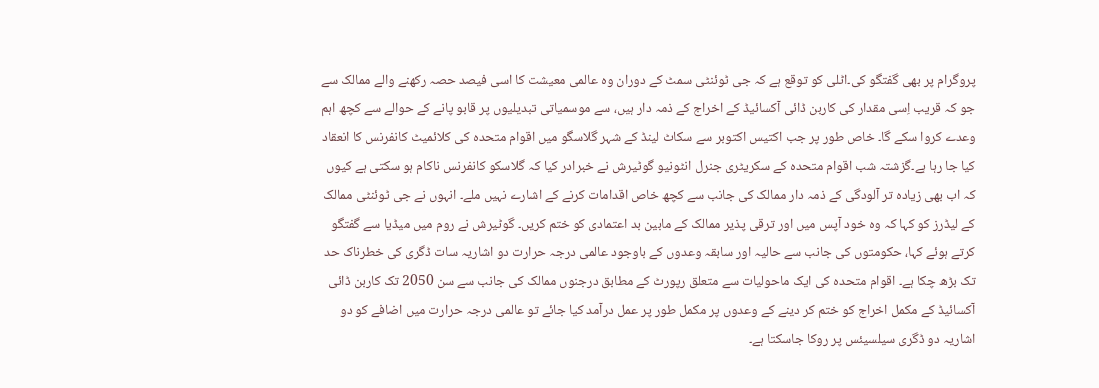پروگرام پر بھی گفتگو کی۔اٹلی کو توقع ہے کہ جی ٹوئنٹی سمٹ کے دوران وہ عالمی معیشت کا اسی فیصد حصہ رکھنے والے ممالک سے جو کہ قریب اِسی مقدار کی کاربن ڈائی آکسائیڈ کے اخراج کے ذمہ دار ہیں، سے موسمیاتی تبدیلیوں پر قابو پانے کے حوالے سے کچھ اہم وعدے کروا سکے گا۔ خاص طور پر جب اکتیس اکتوبر سے سکاٹ لینڈ کے شہر گلاسگو میں اقوام متحدہ کی کلائمیٹ کانفرنس کا انعقاد کیا جا رہا ہے۔گزشتہ شب اقوام متحدہ کے سکریٹری جنرل انٹونیو گوٹیرش نے خبرادر کیا کہ گلاسکو کانفرنس ناکام ہو سکتی ہے کیوں کہ اب بھی زیادہ تر آلودگی کے ذمہ دار ممالک کی جانب سے کچھ خاص اقدامات کرنے کے اشارے نہیں ملے۔ انہوں نے جی ٹوئنٹی ممالک کے لیڈرز کو کہا کہ وہ خود آپس میں اور ترقی پذیر ممالک کے مابین بد اعتمادی کو ختم کریں۔ گوٹیرش نے روم میں میڈیا سے گفتگو کرتے ہوئے کہا، حکومتوں کی جانب سے حالیہ اور سابقہ وعدوں کے باوجود عالمی درجہ حرارت دو اشاریہ سات ڈگری کی خطرناک حد تک بڑھ چکا ہے۔ اقوام متحدہ کی ایک ماحولیات سے متعلق رپورٹ کے مطابق درجنوں ممالک کی جانب سے سن 2050 تک کاربن ڈائی آکسائیڈ کے مکمل اخراج کو ختم کر دینے کے وعدوں پر مکمل طور پر عمل درآمد کیا جائے تو عالمی درجہ حرارت میں اضافے کو دو اشاریہ دو ڈگری سیلسیئس پر روکا جاسکتا ہے۔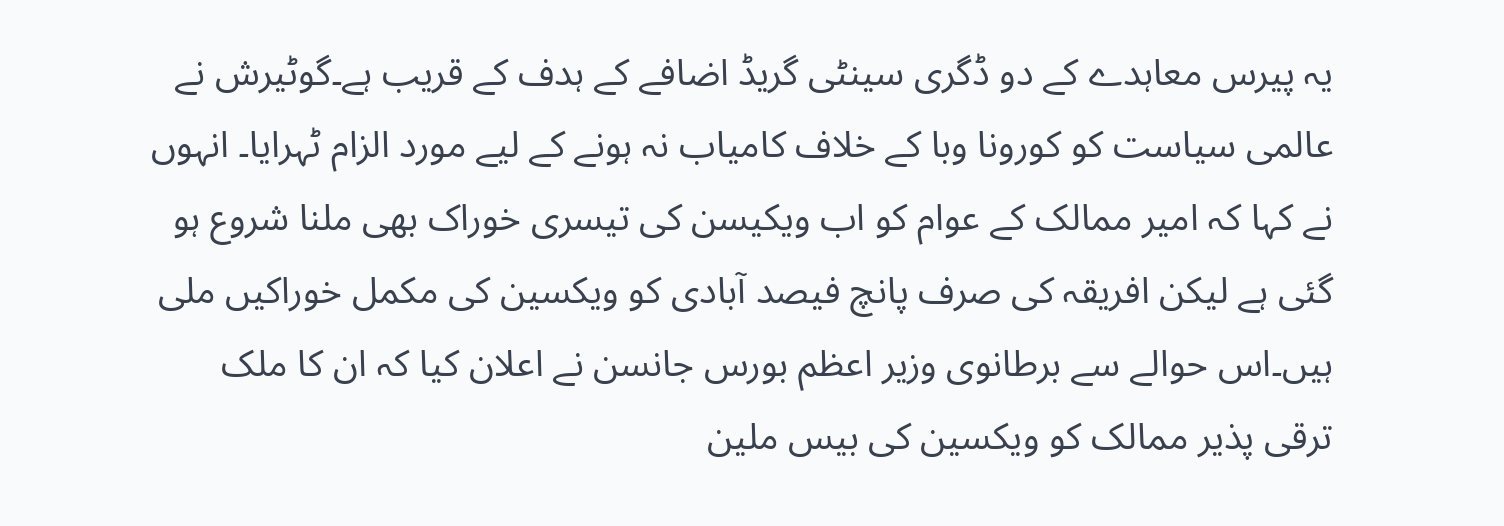یہ پیرس معاہدے کے دو ڈگری سینٹی گریڈ اضافے کے ہدف کے قریب ہے۔گوٹیرش نے عالمی سیاست کو کورونا وبا کے خلاف کامیاب نہ ہونے کے لیے مورد الزام ٹہرایا۔ انہوں نے کہا کہ امیر ممالک کے عوام کو اب ویکیسن کی تیسری خوراک بھی ملنا شروع ہو گئی ہے لیکن افریقہ کی صرف پانچ فیصد آبادی کو ویکسین کی مکمل خوراکیں ملی ہیں۔اس حوالے سے برطانوی وزیر اعظم بورس جانسن نے اعلان کیا کہ ان کا ملک ترقی پذیر ممالک کو ویکسین کی بیس ملین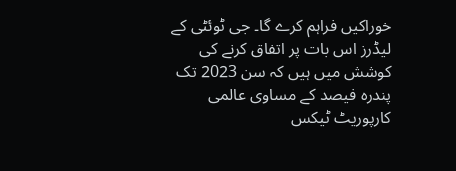خوراکیں فراہم کرے گا۔ جی ٹوئٹی کے لیڈرز اس بات پر اتفاق کرنے کی کوشش میں ہیں کہ سن 2023 تک پندرہ فیصد کے مساوی عالمی کارپوریٹ ٹیکس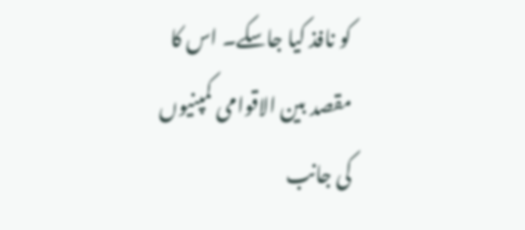کو نافذ کیا جاسکے۔ اس کا مقصد بین الاقوامی کمپنیوں کی جانب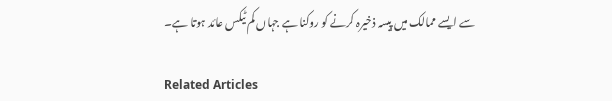سے ایسے ممالک میں پیسہ ذخیرہ کرنے کو روکنا ہے جہاں کم ٹیکس عائد ہوتا ہے۔

Related Articles